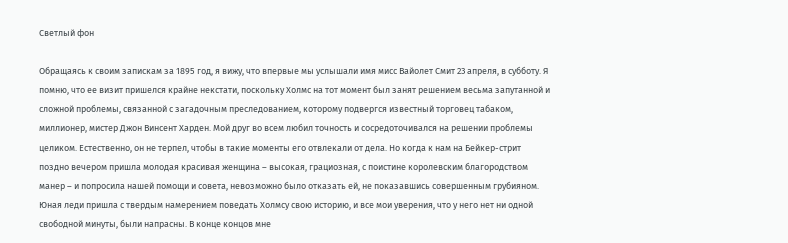Светлый фон

Обращаясь к своим запискам за 1895 год, я вижу, что впервые мы услышали имя мисс Вайолет Смит 23 апреля, в субботу. Я помню, что ее визит пришелся крайне некстати, поскольку Холмс на тот момент был занят решением весьма запутанной и сложной проблемы, связанной с загадочным преследованием, которому подвергся известный торговец табаком, миллионер, мистер Джон Винсент Харден. Мой друг во всем любил точность и сосредоточивался на решении проблемы целиком. Естественно, он не терпел, чтобы в такие моменты его отвлекали от дела. Но когда к нам на Бейкер-стрит поздно вечером пришла молодая красивая женщина – высокая, грациозная, с поистине королевским благородством манер – и попросила нашей помощи и совета, невозможно было отказать ей, не показавшись совершенным грубияном. Юная леди пришла с твердым намерением поведать Холмсу свою историю, и все мои уверения, что у него нет ни одной свободной минуты, были напрасны. В конце концов мне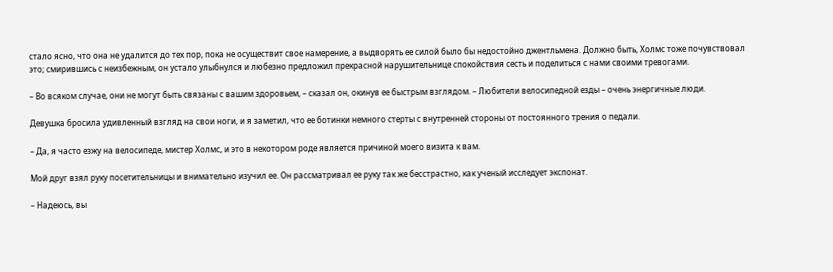стало ясно, что она не удалится до тех пор, пока не осуществит свое намерение, а выдворять ее силой было бы недостойно джентльмена. Должно быть, Холмс тоже почувствовал это; смирившись с неизбежным, он устало улыбнулся и любезно предложил прекрасной нарушительнице спокойствия сесть и поделиться с нами своими тревогами.

– Во всяком случае, они не могут быть связаны с вашим здоровьем, – сказал он, окинув ее быстрым взглядом. – Любители велосипедной езды – очень энергичные люди.

Девушка бросила удивленный взгляд на свои ноги, и я заметил, что ее ботинки немного стерты с внутренней стороны от постоянного трения о педали.

– Да, я часто езжу на велосипеде, мистер Холмс, и это в некотором роде является причиной моего визита к вам.

Мой друг взял руку посетительницы и внимательно изучил ее. Он рассматривал ее руку так же бесстрастно, как ученый исследует экспонат.

– Надеюсь, вы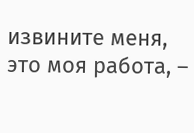извините меня, это моя работа, –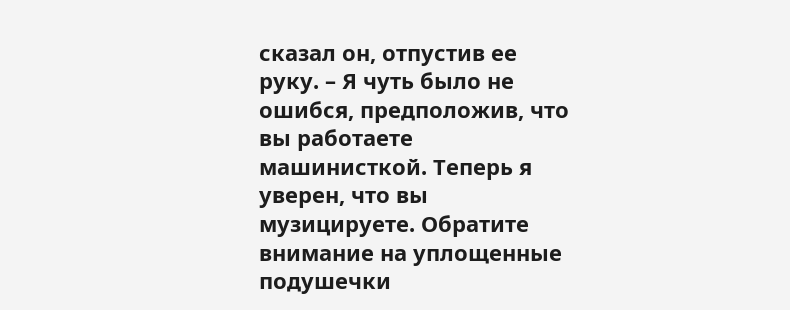сказал он, отпустив ее руку. – Я чуть было не ошибся, предположив, что вы работаете машинисткой. Теперь я уверен, что вы музицируете. Обратите внимание на уплощенные подушечки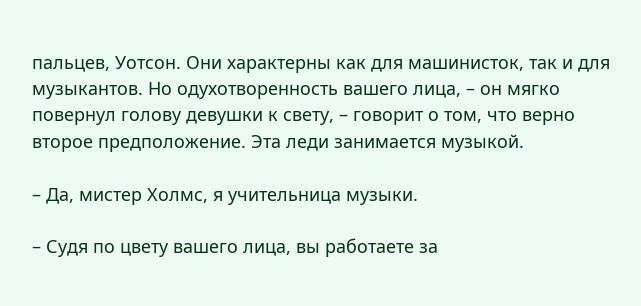пальцев, Уотсон. Они характерны как для машинисток, так и для музыкантов. Но одухотворенность вашего лица, – он мягко повернул голову девушки к свету, – говорит о том, что верно второе предположение. Эта леди занимается музыкой.

– Да, мистер Холмс, я учительница музыки.

– Судя по цвету вашего лица, вы работаете за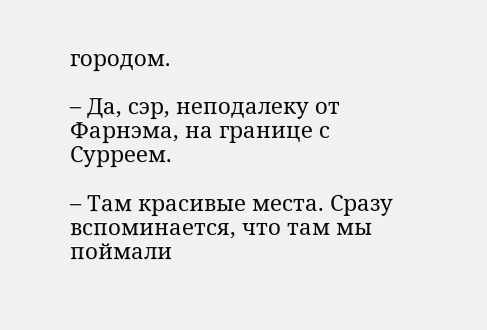городом.

– Да, сэр, неподалеку от Фарнэма, на границе с Сурреем.

– Там красивые места. Сразу вспоминается, что там мы поймали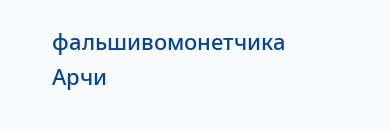фальшивомонетчика Арчи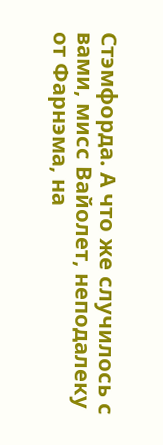Стэмфорда. А что же случилось с вами, мисс Вайолет, неподалеку от Фарнэма, на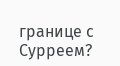границе с Сурреем?